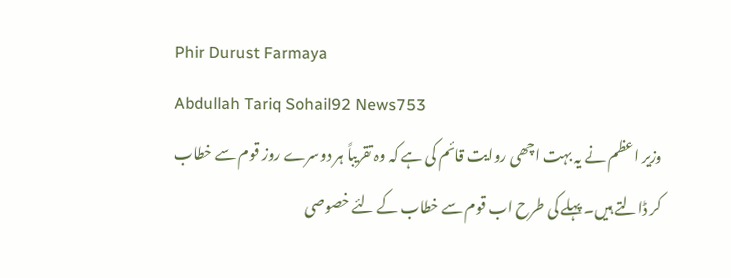Phir Durust Farmaya
Abdullah Tariq Sohail92 News753
وزیر اعظم نے یہ بہت اچھی روایت قائم کی ہے کہ وہ تقریباً ہر دوسرے روز قوم سے خطاب کر ڈالتے ہیں۔ پہلے کی طرح اب قوم سے خطاب کے لئے خصوصی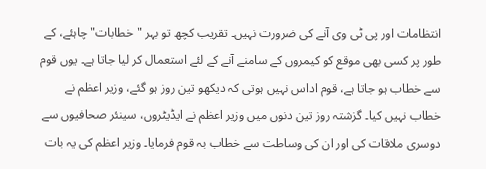انتظامات اور پی ٹی وی آنے کی ضرورت نہیں۔ تقریب کچھ تو بہر "خطابات" چاہئے، کے طور پر کسی بھی موقع کو کیمروں کے سامنے آنے کے لئے استعمال کر لیا جاتا ہے۔ یوں قوم سے خطاب ہو جاتا ہے، قوم اداس نہیں ہوتی کہ دیکھو تین روز ہو گئے، وزیر اعظم نے خطاب نہیں کیا۔ گزشتہ روز تین دنوں میں وزیر اعظم نے ایڈیٹروں، سینئر صحافیوں سے دوسری ملاقات کی اور ان کی وساطت سے خطاب بہ قوم فرمایا۔ وزیر اعظم کی یہ بات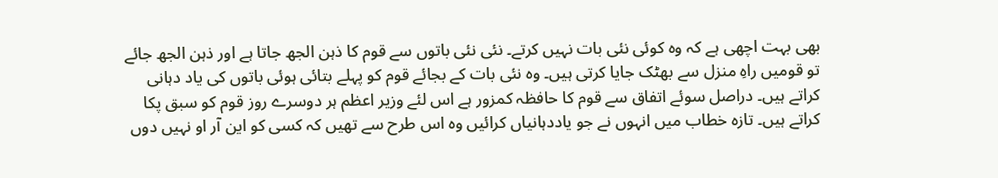بھی بہت اچھی ہے کہ وہ کوئی نئی بات نہیں کرتے۔ نئی نئی باتوں سے قوم کا ذہن الجھ جاتا ہے اور ذہن الجھ جائے تو قومیں راہِ منزل سے بھٹک جایا کرتی ہیں۔ وہ نئی بات کے بجائے قوم کو پہلے بتائی ہوئی باتوں کی یاد دہانی کراتے ہیں۔ دراصل سوئے اتفاق سے قوم کا حافظہ کمزور ہے اس لئے وزیر اعظم ہر دوسرے روز قوم کو سبق پکا کراتے ہیں۔ تازہ خطاب میں انہوں نے جو یاددہانیاں کرائیں وہ اس طرح سے تھیں کہ کسی کو این آر او نہیں دوں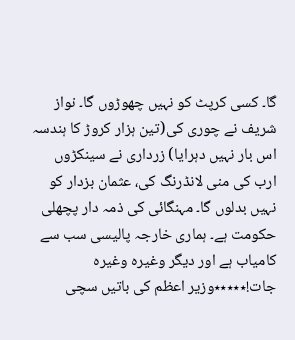گا۔ کسی کرپٹ کو نہیں چھوڑوں گا۔ نواز شریف نے چوری کی(تین ہزار کروڑ کا ہندسہ اس بار نہیں دہرایا) زرداری نے سینکڑوں ارب کی منی لانڈرنگ کی، عثمان بزدار کو نہیں بدلوں گا۔ مہنگائی کی ذمہ دار پچھلی حکومت ہے۔ ہماری خارجہ پالیسی سب سے کامیاب ہے اور دیگر وغیرہ وغیرہ جات!٭٭٭٭٭وزیر اعظم کی باتیں سچی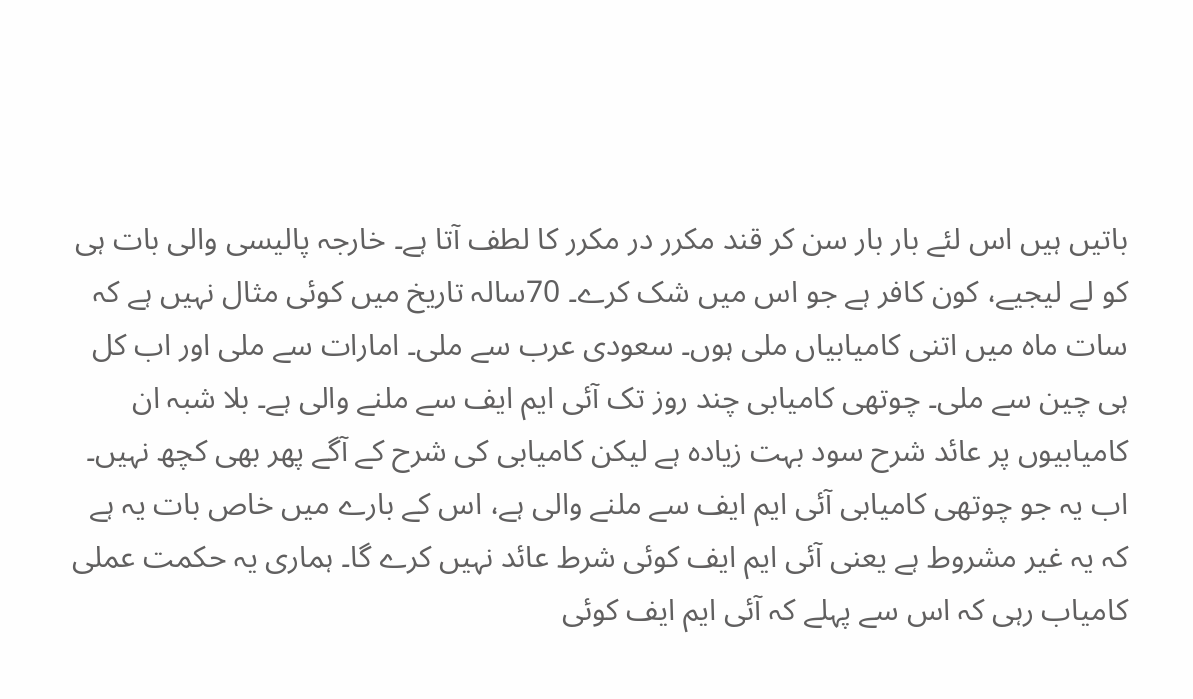باتیں ہیں اس لئے بار بار سن کر قند مکرر در مکرر کا لطف آتا ہے۔ خارجہ پالیسی والی بات ہی کو لے لیجیے، کون کافر ہے جو اس میں شک کرے۔ 70سالہ تاریخ میں کوئی مثال نہیں ہے کہ سات ماہ میں اتنی کامیابیاں ملی ہوں۔ سعودی عرب سے ملی۔ امارات سے ملی اور اب کل ہی چین سے ملی۔ چوتھی کامیابی چند روز تک آئی ایم ایف سے ملنے والی ہے۔ بلا شبہ ان کامیابیوں پر عائد شرح سود بہت زیادہ ہے لیکن کامیابی کی شرح کے آگے پھر بھی کچھ نہیں۔ اب یہ جو چوتھی کامیابی آئی ایم ایف سے ملنے والی ہے، اس کے بارے میں خاص بات یہ ہے کہ یہ غیر مشروط ہے یعنی آئی ایم ایف کوئی شرط عائد نہیں کرے گا۔ ہماری یہ حکمت عملی کامیاب رہی کہ اس سے پہلے کہ آئی ایم ایف کوئی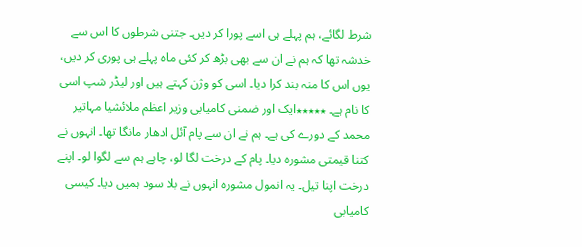شرط لگائے، ہم پہلے ہی اسے پورا کر دیں۔ جتنی شرطوں کا اس سے خدشہ تھا کہ ہم نے ان سے بھی بڑھ کر کئی ماہ پہلے ہی پوری کر دیں، یوں اس کا منہ بند کرا دیا۔ اسی کو وژن کہتے ہیں اور لیڈر شپ اسی کا نام ہے۔ ٭٭٭٭٭ایک اور ضمنی کامیابی وزیر اعظم ملائشیا مہاتیر محمد کے دورے کی ہے۔ ہم نے ان سے پام آئل ادھار مانگا تھا۔ انہوں نے کتنا قیمتی مشورہ دیا۔ پام کے درخت لگا لو، چاہے ہم سے لگوا لو۔ اپنے درخت اپنا تیل۔ یہ انمول مشورہ انہوں نے بلا سود ہمیں دیا۔ کیسی کامیابی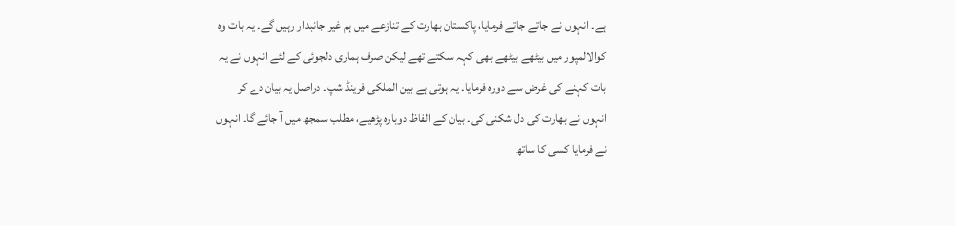ہے۔ انہوں نے جاتے جاتے فرمایا، پاکستان بھارت کے تنازعے میں ہم غیر جانبدار رہیں گے۔ یہ بات وہ کوالالمپور میں بیٹھے بیٹھے بھی کہہ سکتے تھے لیکن صرف ہماری دلجوئی کے لئے انہوں نے یہ بات کہنے کی غرض سے دورہ فرمایا۔ یہ ہوتی ہے بین الملکی فرینڈ شپ۔ دراصل یہ بیان دے کر انہوں نے بھارت کی دل شکنی کی۔ بیان کے الفاظ دوبارہ پڑھیے، مطلب سمجھ میں آ جائے گا۔ انہوں نے فرمایا کسی کا ساتھ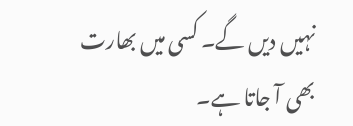نہیں دیں گے۔ کسی میں بھارت بھی آ جاتا ہے۔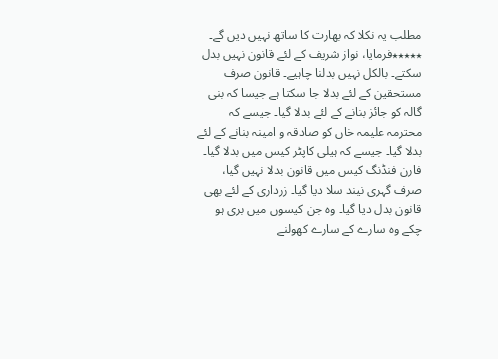مطلب یہ نکلا کہ بھارت کا ساتھ نہیں دیں گے۔ ٭٭٭٭٭فرمایا، نواز شریف کے لئے قانون نہیں بدل سکتے۔ بالکل نہیں بدلنا چاہیے۔ قانون صرف مستحقین کے لئے بدلا جا سکتا ہے جیسا کہ بنی گالہ کو جائز بنانے کے لئے بدلا گیا۔ جیسے کہ محترمہ علیمہ خاں کو صادقہ و امینہ بنانے کے لئے بدلا گیا۔ جیسے کہ ہیلی کاپٹر کیس میں بدلا گیا۔ فارن فنڈنگ کیس میں قانون بدلا نہیں گیا، صرف گہری نیند سلا دیا گیا۔ زرداری کے لئے بھی قانون بدل دیا گیا۔ وہ جن کیسوں میں بری ہو چکے وہ سارے کے سارے کھولنے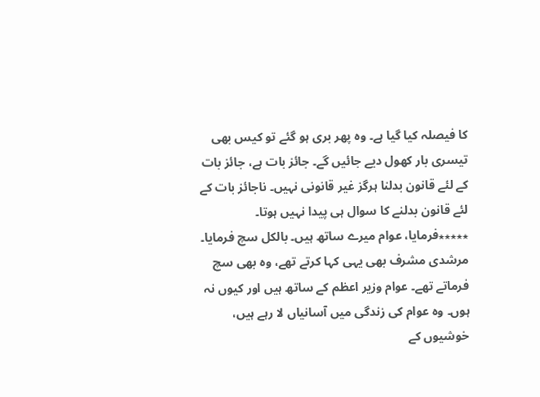کا فیصلہ کیا گیا ہے۔ وہ پھر بری ہو گئے تو کیس بھی تیسری بار کھول دیے جائیں گے۔ جائز بات ہے، جائز بات کے لئے قانون بدلنا ہرگز غیر قانونی نہیں۔ ناجائز بات کے لئے قانون بدلنے کا سوال ہی پیدا نہیں ہوتا۔ ٭٭٭٭٭فرمایا، عوام میرے ساتھ ہیں۔ بالکل سچ فرمایا۔ مرشدی مشرف بھی یہی کہا کرتے تھے، وہ بھی سچ فرماتے تھے۔ عوام وزیر اعظم کے ساتھ ہیں اور کیوں نہ ہوں۔ وہ عوام کی زندگی میں آسانیاں لا رہے ہیں، خوشیوں کے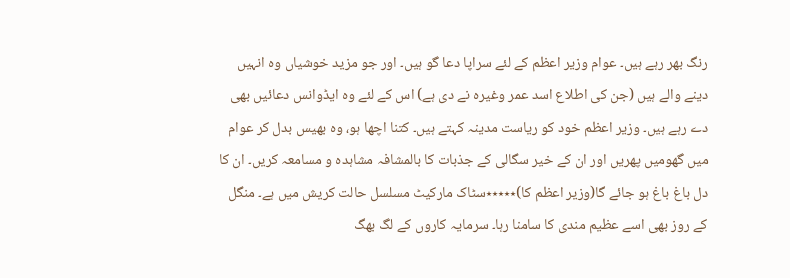رنگ بھر رہے ہیں۔ عوام وزیر اعظم کے لئے سراپا دعا گو ہیں۔ اور جو مزید خوشیاں وہ انہیں دینے والے ہیں (جن کی اطلاع اسد عمر وغیرہ نے دی ہے) اس کے لئے وہ ایڈوانس دعائیں بھی دے رہے ہیں۔ وزیر اعظم خود کو ریاست مدینہ کہتے ہیں۔ کتنا اچھا ہو، وہ بھیس بدل کر عوام میں گھومیں پھریں اور ان کے خیر سگالی کے جذبات کا بالمشافہ مشاہدہ و مسامعہ کریں۔ ان کا دل باغ باغ ہو جائے گا(وزیر اعظم کا)٭٭٭٭٭سٹاک مارکیٹ مسلسل حالت کریش میں ہے۔ منگل کے روز بھی اسے عظیم مندی کا سامنا رہا۔ سرمایہ کاروں کے لگ بھگ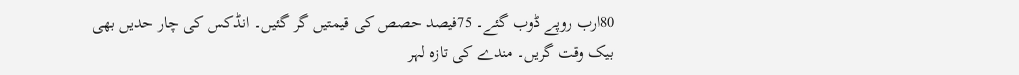80ارب روپے ڈوب گئے۔ 75فیصد حصص کی قیمتیں گر گئیں۔ انڈکس کی چار حدیں بھی بیک وقت گریں۔ مندے کی تازہ لہر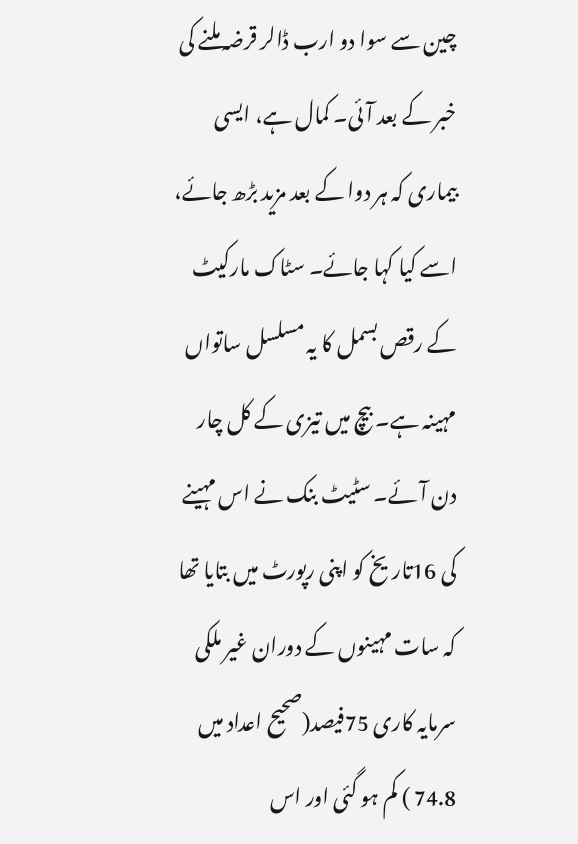چین سے سوا دو ارب ڈالر قرضہ ملنے کی خبر کے بعد آئی۔ کمال ہے، ایسی بیماری کہ ہر دوا کے بعد مزید بڑھ جائے، اسے کیا کہا جائے۔ سٹاک مارکیٹ کے رقص بسمل کا یہ مسلسل ساتواں مہینہ ہے۔ بیچ میں تیزی کے کل چار دن آئے۔ سٹیٹ بنک نے اس مہینے کی 16تاریخ کو اپنی رپورٹ میں بتایا تھا کہ سات مہینوں کے دوران غیر ملکی سرمایہ کاری 75فیصد(صحیح اعداد میں 74.8 ) کم ہو گئی اور اس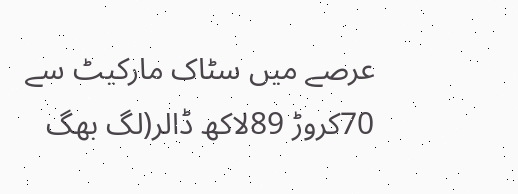عرصے میں سٹاک مارکیٹ سے 70کروڑ 89لاکھ ڈالر(لگ بھگ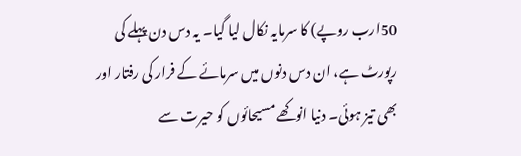50ارب روپے) کا سرمایہ نکال لیا گیا۔ یہ دس دن پہلے کی رپورٹ ہے، ان دس دنوں میں سرمائے کے فرار کی رفتار اور بھی تیز ہوئی۔ دنیا انوکھے مسیحائوں کو حیرت سے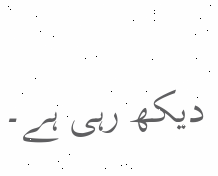دیکھ رہی ہے۔